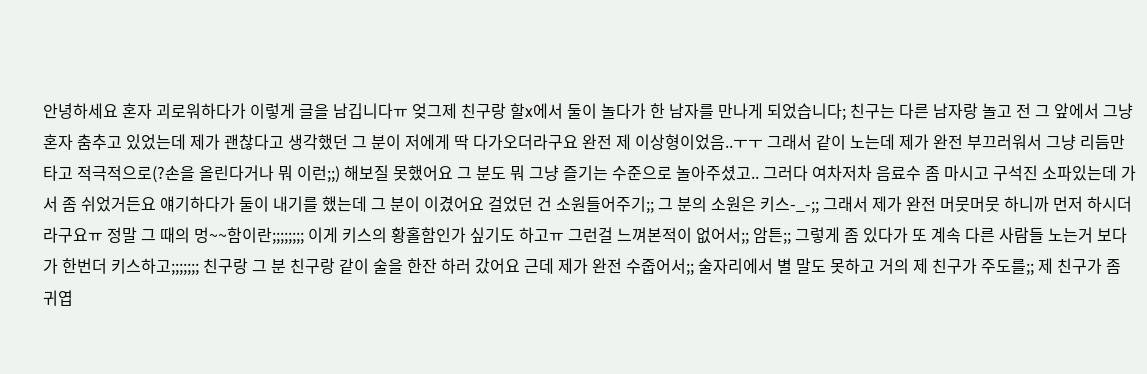안녕하세요 혼자 괴로워하다가 이렇게 글을 남깁니다ㅠ 엊그제 친구랑 할x에서 둘이 놀다가 한 남자를 만나게 되었습니다; 친구는 다른 남자랑 놀고 전 그 앞에서 그냥 혼자 춤추고 있었는데 제가 괜찮다고 생각했던 그 분이 저에게 딱 다가오더라구요 완전 제 이상형이었음..ㅜㅜ 그래서 같이 노는데 제가 완전 부끄러워서 그냥 리듬만 타고 적극적으로(?손을 올린다거나 뭐 이런;;) 해보질 못했어요 그 분도 뭐 그냥 즐기는 수준으로 놀아주셨고.. 그러다 여차저차 음료수 좀 마시고 구석진 소파있는데 가서 좀 쉬었거든요 얘기하다가 둘이 내기를 했는데 그 분이 이겼어요 걸었던 건 소원들어주기;; 그 분의 소원은 키스-_-;; 그래서 제가 완전 머뭇머뭇 하니까 먼저 하시더라구요ㅠ 정말 그 때의 멍~~함이란;;;;;;;; 이게 키스의 황홀함인가 싶기도 하고ㅠ 그런걸 느껴본적이 없어서;; 암튼;; 그렇게 좀 있다가 또 계속 다른 사람들 노는거 보다가 한번더 키스하고;;;;;;; 친구랑 그 분 친구랑 같이 술을 한잔 하러 갔어요 근데 제가 완전 수줍어서;; 술자리에서 별 말도 못하고 거의 제 친구가 주도를;; 제 친구가 좀 귀엽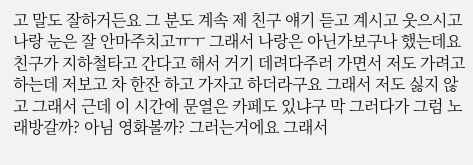고 말도 잘하거든요 그 분도 계속 제 친구 얘기 듣고 계시고 웃으시고 나랑 눈은 잘 안마주치고ㅠㅜ 그래서 나랑은 아닌가보구나 했는데요 친구가 지하철타고 간다고 해서 거기 데려다주러 가면서 저도 가려고 하는데 저보고 차 한잔 하고 가자고 하더라구요 그래서 저도 싫지 않고 그래서 근데 이 시간에 문열은 카페도 있냐구 막 그러다가 그럼 노래방갈까? 아님 영화볼까? 그러는거에요 그래서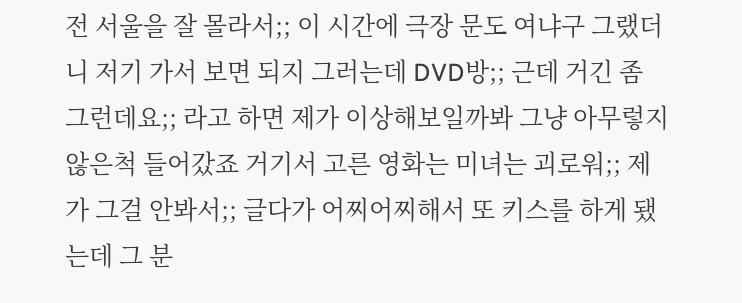전 서울을 잘 몰라서;; 이 시간에 극장 문도 여냐구 그랬더니 저기 가서 보면 되지 그러는데 DVD방;; 근데 거긴 좀 그런데요;; 라고 하면 제가 이상해보일까봐 그냥 아무렇지 않은척 들어갔죠 거기서 고른 영화는 미녀는 괴로워;; 제가 그걸 안봐서;; 글다가 어찌어찌해서 또 키스를 하게 됐는데 그 분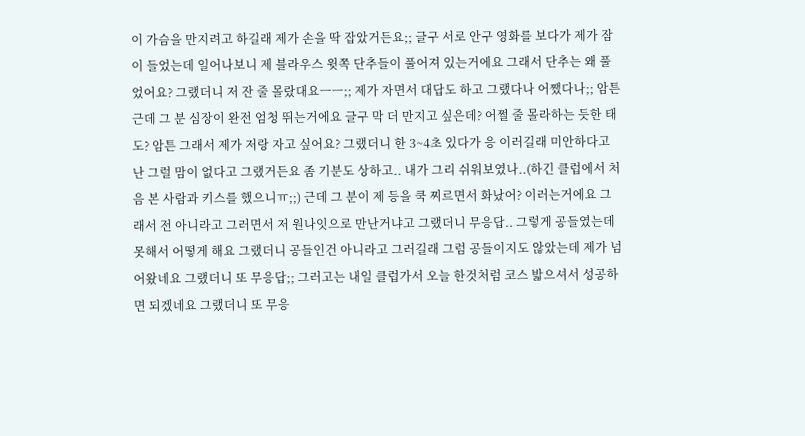이 가슴을 만지려고 하길래 제가 손을 딱 잡았거든요;; 글구 서로 안구 영화를 보다가 제가 잠이 들었는데 일어나보니 제 블라우스 윗쪽 단추들이 풀어져 있는거에요 그래서 단추는 왜 풀었어요? 그랬더니 저 잔 줄 몰랐대요ㅡㅡ;; 제가 자면서 대답도 하고 그랬다나 어쨌다나;; 암튼 근데 그 분 심장이 완전 엄청 뛰는거에요 글구 막 더 만지고 싶은데? 어쩔 줄 몰라하는 듯한 태도? 암튼 그래서 제가 저랑 자고 싶어요? 그랬더니 한 3~4초 있다가 응 이러길래 미안하다고 난 그럴 맘이 없다고 그랬거든요 좀 기분도 상하고.. 내가 그리 쉬워보였나..(하긴 클럽에서 처음 본 사람과 키스를 했으니ㅠ;;) 근데 그 분이 제 등을 쿡 찌르면서 화났어? 이러는거에요 그래서 전 아니라고 그러면서 저 원나잇으로 만난거냐고 그랬더니 무응답.. 그렇게 공들였는데 못해서 어떻게 해요 그랬더니 공들인건 아니라고 그러길래 그럼 공들이지도 않았는데 제가 넘어왔네요 그랬더니 또 무응답;; 그러고는 내일 클럽가서 오늘 한것처럼 코스 밟으셔서 성공하면 되겠네요 그랬더니 또 무응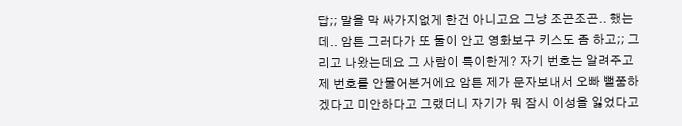답;; 말을 막 싸가지없게 한건 아니고요 그냥 조곤조곤.. 했는데.. 암튼 그러다가 또 둘이 안고 영화보구 키스도 좀 하고;; 그리고 나왔는데요 그 사람이 특이한게? 자기 번호는 알려주고 제 번호를 안물어본거에요 암튼 제가 문자보내서 오빠 뻘쭘하겠다고 미안하다고 그랬더니 자기가 뭐 잠시 이성을 잃었다고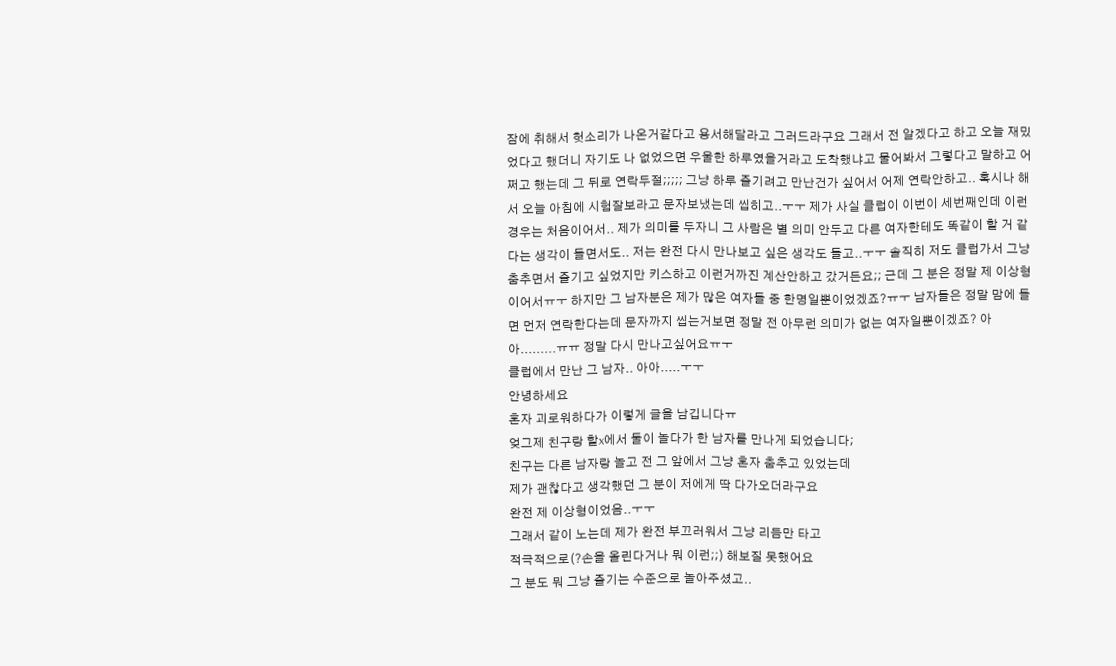잠에 취해서 헛소리가 나온거같다고 용서해달라고 그러드라구요 그래서 전 알겠다고 하고 오늘 재밌었다고 했더니 자기도 나 없었으면 우울한 하루였을거라고 도착했냐고 물어봐서 그렇다고 말하고 어쩌고 했는데 그 뒤로 연락두절;;;;; 그냥 하루 즐기려고 만난건가 싶어서 어제 연락안하고.. 혹시나 해서 오늘 아침에 시험잘보라고 문자보냈는데 씹히고..ㅜㅜ 제가 사실 클럽이 이번이 세번째인데 이런 경우는 처음이어서.. 제가 의미를 두자니 그 사람은 별 의미 안두고 다른 여자한테도 똑같이 할 거 같다는 생각이 들면서도.. 저는 완전 다시 만나보고 싶은 생각도 들고..ㅜㅜ 솔직히 저도 클럽가서 그냥 춤추면서 즐기고 싶었지만 키스하고 이런거까진 계산안하고 갔거든요;; 근데 그 분은 정말 제 이상형이어서ㅠㅜ 하지만 그 남자분은 제가 많은 여자들 중 한명일뿐이었겠죠?ㅠㅜ 남자들은 정말 맘에 들면 먼저 연락한다는데 문자까지 씹는거보면 정말 전 아무런 의미가 없는 여자일뿐이겠죠? 아아.........ㅠㅠ 정말 다시 만나고싶어요ㅠㅜ
클럽에서 만난 그 남자.. 아아.....ㅜㅜ
안녕하세요
혼자 괴로워하다가 이렇게 글을 남깁니다ㅠ
엊그제 친구랑 할x에서 둘이 놀다가 한 남자를 만나게 되었습니다;
친구는 다른 남자랑 놀고 전 그 앞에서 그냥 혼자 춤추고 있었는데
제가 괜찮다고 생각했던 그 분이 저에게 딱 다가오더라구요
완전 제 이상형이었음..ㅜㅜ
그래서 같이 노는데 제가 완전 부끄러워서 그냥 리듬만 타고
적극적으로(?손을 올린다거나 뭐 이런;;) 해보질 못했어요
그 분도 뭐 그냥 즐기는 수준으로 놀아주셨고..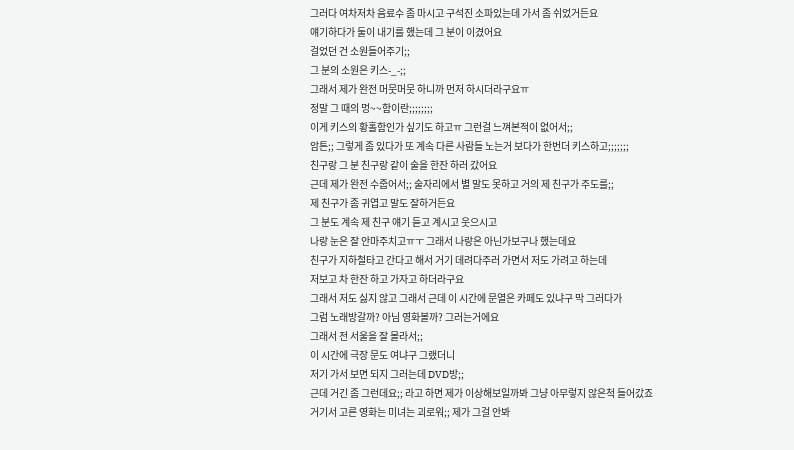그러다 여차저차 음료수 좀 마시고 구석진 소파있는데 가서 좀 쉬었거든요
얘기하다가 둘이 내기를 했는데 그 분이 이겼어요
걸었던 건 소원들어주기;;
그 분의 소원은 키스-_-;;
그래서 제가 완전 머뭇머뭇 하니까 먼저 하시더라구요ㅠ
정말 그 때의 멍~~함이란;;;;;;;;
이게 키스의 황홀함인가 싶기도 하고ㅠ 그런걸 느껴본적이 없어서;;
암튼;; 그렇게 좀 있다가 또 계속 다른 사람들 노는거 보다가 한번더 키스하고;;;;;;;
친구랑 그 분 친구랑 같이 술을 한잔 하러 갔어요
근데 제가 완전 수줍어서;; 술자리에서 별 말도 못하고 거의 제 친구가 주도를;;
제 친구가 좀 귀엽고 말도 잘하거든요
그 분도 계속 제 친구 얘기 듣고 계시고 웃으시고
나랑 눈은 잘 안마주치고ㅠㅜ 그래서 나랑은 아닌가보구나 했는데요
친구가 지하철타고 간다고 해서 거기 데려다주러 가면서 저도 가려고 하는데
저보고 차 한잔 하고 가자고 하더라구요
그래서 저도 싫지 않고 그래서 근데 이 시간에 문열은 카페도 있냐구 막 그러다가
그럼 노래방갈까? 아님 영화볼까? 그러는거에요
그래서 전 서울을 잘 몰라서;;
이 시간에 극장 문도 여냐구 그랬더니
저기 가서 보면 되지 그러는데 DVD방;;
근데 거긴 좀 그런데요;; 라고 하면 제가 이상해보일까봐 그냥 아무렇지 않은척 들어갔죠
거기서 고른 영화는 미녀는 괴로워;; 제가 그걸 안봐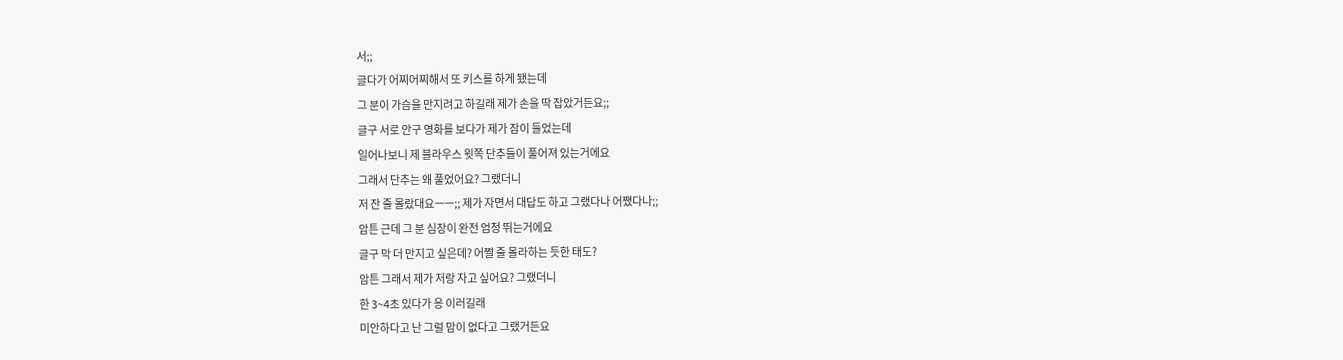서;;
글다가 어찌어찌해서 또 키스를 하게 됐는데
그 분이 가슴을 만지려고 하길래 제가 손을 딱 잡았거든요;;
글구 서로 안구 영화를 보다가 제가 잠이 들었는데
일어나보니 제 블라우스 윗쪽 단추들이 풀어져 있는거에요
그래서 단추는 왜 풀었어요? 그랬더니
저 잔 줄 몰랐대요ㅡㅡ;; 제가 자면서 대답도 하고 그랬다나 어쨌다나;;
암튼 근데 그 분 심장이 완전 엄청 뛰는거에요
글구 막 더 만지고 싶은데? 어쩔 줄 몰라하는 듯한 태도?
암튼 그래서 제가 저랑 자고 싶어요? 그랬더니
한 3~4초 있다가 응 이러길래
미안하다고 난 그럴 맘이 없다고 그랬거든요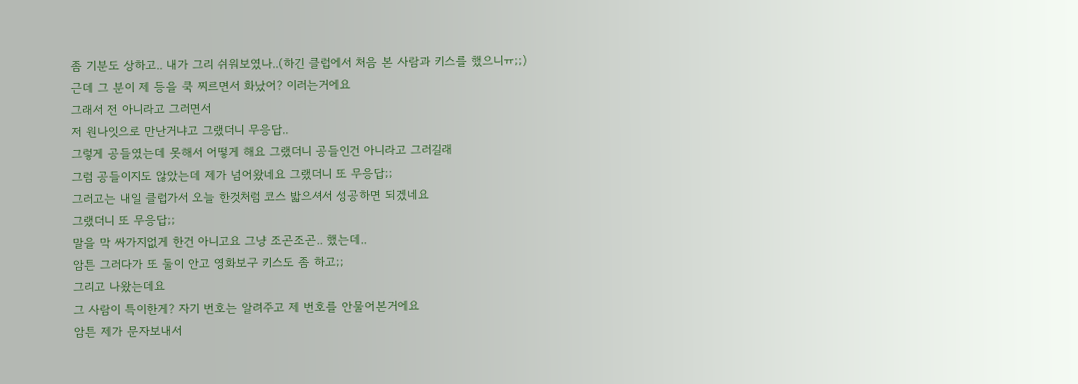좀 기분도 상하고.. 내가 그리 쉬워보였나..(하긴 클럽에서 처음 본 사람과 키스를 했으니ㅠ;;)
근데 그 분이 제 등을 쿡 찌르면서 화났어? 이러는거에요
그래서 전 아니라고 그러면서
저 원나잇으로 만난거냐고 그랬더니 무응답..
그렇게 공들였는데 못해서 어떻게 해요 그랬더니 공들인건 아니라고 그러길래
그럼 공들이지도 않았는데 제가 넘어왔네요 그랬더니 또 무응답;;
그러고는 내일 클럽가서 오늘 한것처럼 코스 밟으셔서 성공하면 되겠네요
그랬더니 또 무응답;;
말을 막 싸가지없게 한건 아니고요 그냥 조곤조곤.. 했는데..
암튼 그러다가 또 둘이 안고 영화보구 키스도 좀 하고;;
그리고 나왔는데요
그 사람이 특이한게? 자기 번호는 알려주고 제 번호를 안물어본거에요
암튼 제가 문자보내서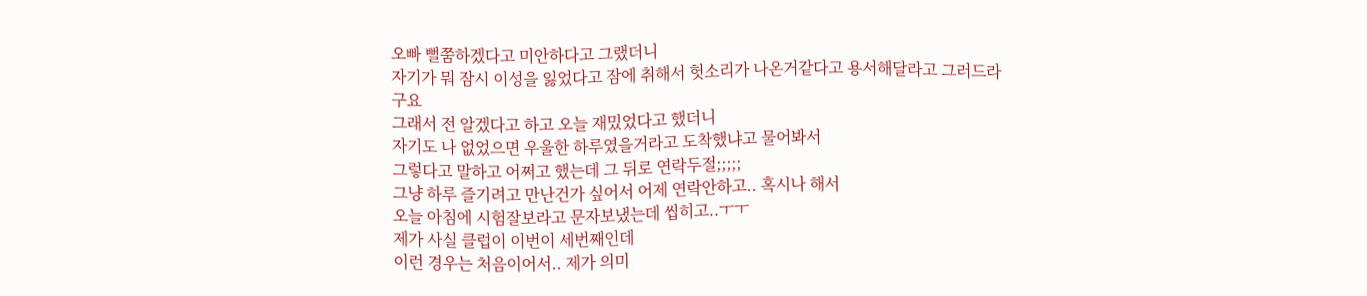오빠 뻘쭘하겠다고 미안하다고 그랬더니
자기가 뭐 잠시 이성을 잃었다고 잠에 취해서 헛소리가 나온거같다고 용서해달라고 그러드라구요
그래서 전 알겠다고 하고 오늘 재밌었다고 했더니
자기도 나 없었으면 우울한 하루였을거라고 도착했냐고 물어봐서
그렇다고 말하고 어쩌고 했는데 그 뒤로 연락두절;;;;;
그냥 하루 즐기려고 만난건가 싶어서 어제 연락안하고.. 혹시나 해서
오늘 아침에 시험잘보라고 문자보냈는데 씹히고..ㅜㅜ
제가 사실 클럽이 이번이 세번째인데
이런 경우는 처음이어서.. 제가 의미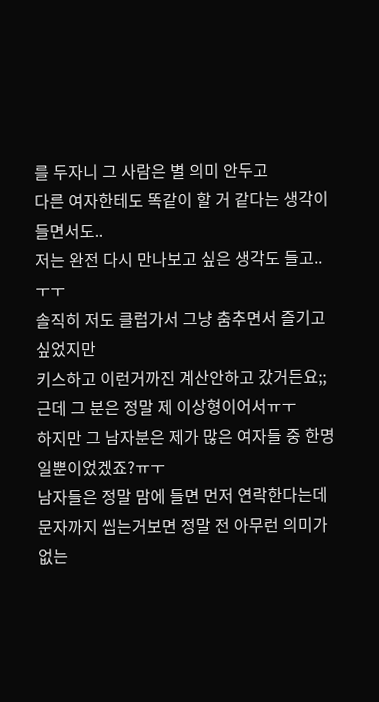를 두자니 그 사람은 별 의미 안두고
다른 여자한테도 똑같이 할 거 같다는 생각이 들면서도..
저는 완전 다시 만나보고 싶은 생각도 들고..ㅜㅜ
솔직히 저도 클럽가서 그냥 춤추면서 즐기고 싶었지만
키스하고 이런거까진 계산안하고 갔거든요;;
근데 그 분은 정말 제 이상형이어서ㅠㅜ
하지만 그 남자분은 제가 많은 여자들 중 한명일뿐이었겠죠?ㅠㅜ
남자들은 정말 맘에 들면 먼저 연락한다는데
문자까지 씹는거보면 정말 전 아무런 의미가 없는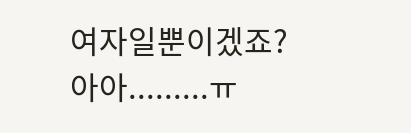여자일뿐이겠죠?
아아.........ㅠ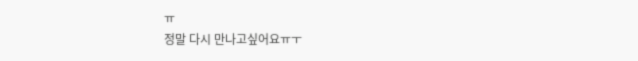ㅠ
정말 다시 만나고싶어요ㅠㅜ